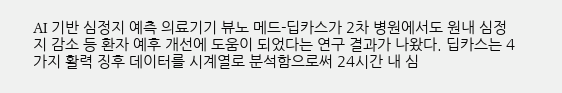AI 기반 심정지 예측 의료기기 뷰노 메드-딥카스가 2차 병원에서도 원내 심정지 감소 등 환자 예후 개선에 도움이 되었다는 연구 결과가 나왔다. 딥카스는 4가지 활력 징후 데이터를 시계열로 분석함으로써 24시간 내 심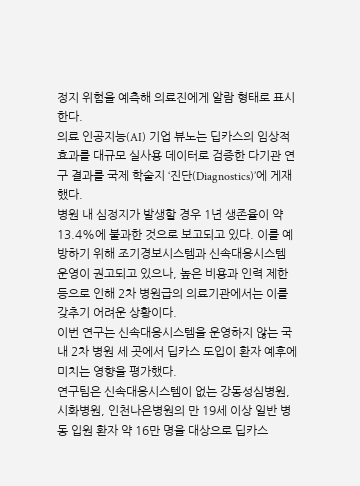정지 위험을 예측해 의료진에게 알람 형태로 표시한다.
의료 인공지능(AI) 기업 뷰노는 딥카스의 임상적 효과를 대규모 실사용 데이터로 검증한 다기관 연구 결과를 국제 학술지 ‘진단(Diagnostics)’에 게재했다.
병원 내 심정지가 발생할 경우 1년 생존율이 약 13.4%에 불과한 것으로 보고되고 있다. 이를 예방하기 위해 조기경보시스템과 신속대응시스템 운영이 권고되고 있으나, 높은 비용과 인력 제한 등으로 인해 2차 병원급의 의료기관에서는 이를 갖추기 어려운 상황이다.
이번 연구는 신속대응시스템을 운영하지 않는 국내 2차 병원 세 곳에서 딥카스 도입이 환자 예후에 미치는 영향을 평가했다.
연구팀은 신속대응시스템이 없는 강동성심병원, 시화병원, 인천나은병원의 만 19세 이상 일반 병동 입원 환자 약 16만 명을 대상으로 딥카스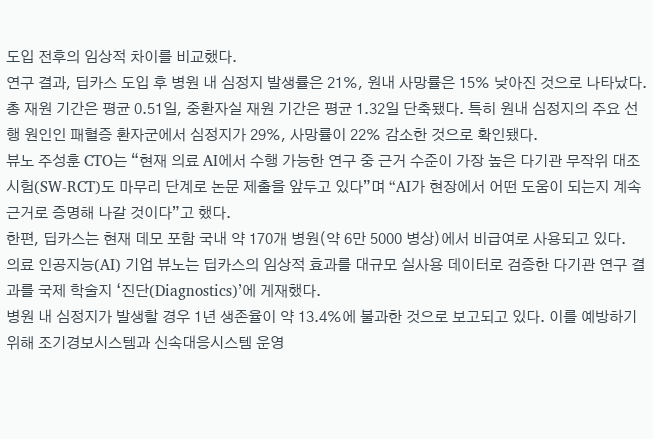도입 전후의 임상적 차이를 비교했다.
연구 결과, 딥카스 도입 후 병원 내 심정지 발생률은 21%, 원내 사망률은 15% 낮아진 것으로 나타났다. 총 재원 기간은 평균 0.51일, 중환자실 재원 기간은 평균 1.32일 단축됐다. 특히 원내 심정지의 주요 선행 원인인 패혈증 환자군에서 심정지가 29%, 사망률이 22% 감소한 것으로 확인됐다.
뷰노 주성훈 CTO는 “현재 의료 AI에서 수행 가능한 연구 중 근거 수준이 가장 높은 다기관 무작위 대조시험(SW-RCT)도 마무리 단계로 논문 제출을 앞두고 있다”며 “AI가 현장에서 어떤 도움이 되는지 계속 근거로 증명해 나갈 것이다”고 했다.
한편, 딥카스는 현재 데모 포함 국내 약 170개 병원(약 6만 5000 병상)에서 비급여로 사용되고 있다.
의료 인공지능(AI) 기업 뷰노는 딥카스의 임상적 효과를 대규모 실사용 데이터로 검증한 다기관 연구 결과를 국제 학술지 ‘진단(Diagnostics)’에 게재했다.
병원 내 심정지가 발생할 경우 1년 생존율이 약 13.4%에 불과한 것으로 보고되고 있다. 이를 예방하기 위해 조기경보시스템과 신속대응시스템 운영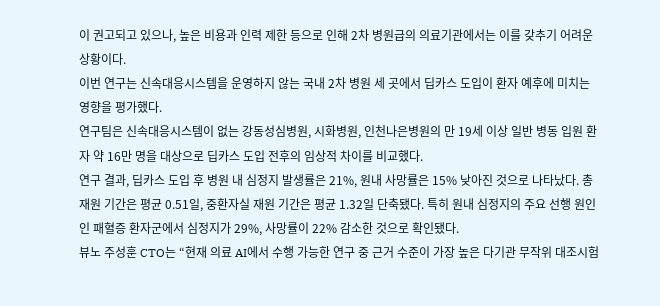이 권고되고 있으나, 높은 비용과 인력 제한 등으로 인해 2차 병원급의 의료기관에서는 이를 갖추기 어려운 상황이다.
이번 연구는 신속대응시스템을 운영하지 않는 국내 2차 병원 세 곳에서 딥카스 도입이 환자 예후에 미치는 영향을 평가했다.
연구팀은 신속대응시스템이 없는 강동성심병원, 시화병원, 인천나은병원의 만 19세 이상 일반 병동 입원 환자 약 16만 명을 대상으로 딥카스 도입 전후의 임상적 차이를 비교했다.
연구 결과, 딥카스 도입 후 병원 내 심정지 발생률은 21%, 원내 사망률은 15% 낮아진 것으로 나타났다. 총 재원 기간은 평균 0.51일, 중환자실 재원 기간은 평균 1.32일 단축됐다. 특히 원내 심정지의 주요 선행 원인인 패혈증 환자군에서 심정지가 29%, 사망률이 22% 감소한 것으로 확인됐다.
뷰노 주성훈 CTO는 “현재 의료 AI에서 수행 가능한 연구 중 근거 수준이 가장 높은 다기관 무작위 대조시험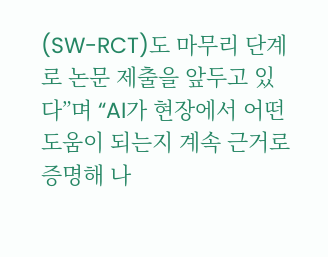(SW-RCT)도 마무리 단계로 논문 제출을 앞두고 있다”며 “AI가 현장에서 어떤 도움이 되는지 계속 근거로 증명해 나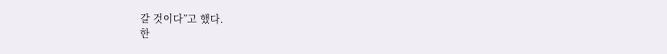갈 것이다”고 했다.
한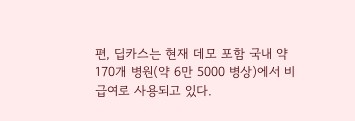편, 딥카스는 현재 데모 포함 국내 약 170개 병원(약 6만 5000 병상)에서 비급여로 사용되고 있다.